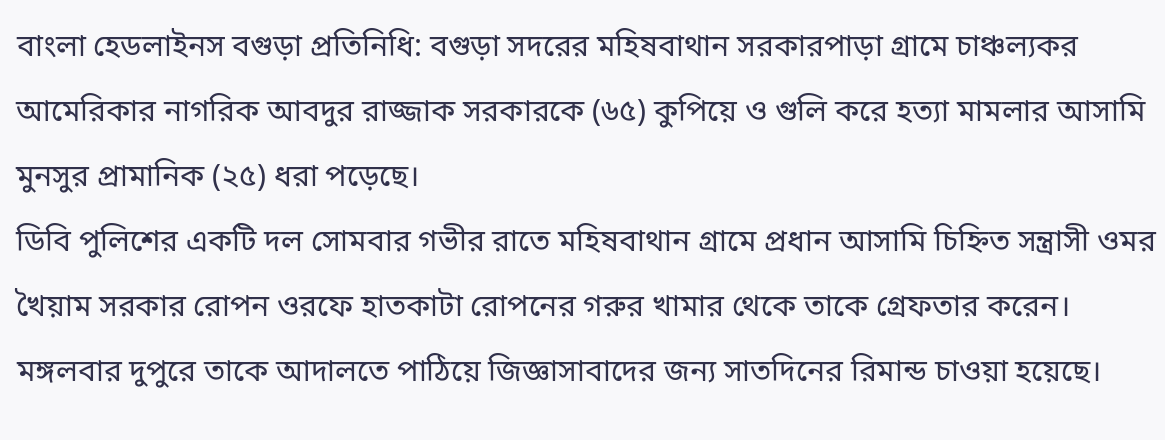বাংলা হেডলাইনস বগুড়া প্রতিনিধি: বগুড়া সদরের মহিষবাথান সরকারপাড়া গ্রামে চাঞ্চল্যকর আমেরিকার নাগরিক আবদুর রাজ্জাক সরকারকে (৬৫) কুপিয়ে ও গুলি করে হত্যা মামলার আসামি মুনসুর প্রামানিক (২৫) ধরা পড়েছে।
ডিবি পুলিশের একটি দল সোমবার গভীর রাতে মহিষবাথান গ্রামে প্রধান আসামি চিহ্নিত সন্ত্রাসী ওমর খৈয়াম সরকার রোপন ওরফে হাতকাটা রোপনের গরুর খামার থেকে তাকে গ্রেফতার করেন।
মঙ্গলবার দুপুরে তাকে আদালতে পাঠিয়ে জিজ্ঞাসাবাদের জন্য সাতদিনের রিমান্ড চাওয়া হয়েছে।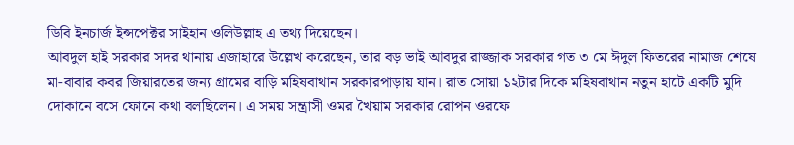ডিবি ইনচার্জ ইন্সপেক্টর সাইহান ওলিউল্লাহ এ তথ্য দিয়েছেন।
আবদুল হাই সরকার সদর থানায় এজাহারে উল্লেখ করেছেন, তার বড় ভাই আবদুর রাজ্জাক সরকার গত ৩ মে ঈদুল ফিতরের নামাজ শেষে মা-বাবার কবর জিয়ারতের জন্য গ্রামের বাড়ি মহিষবাথান সরকারপাড়ায় যান। রাত সোয়া ১২টার দিকে মহিষবাথান নতুন হাটে একটি মুদি দোকানে বসে ফোনে কথা বলছিলেন। এ সময় সন্ত্রাসী ওমর খৈয়াম সরকার রোপন ওরফে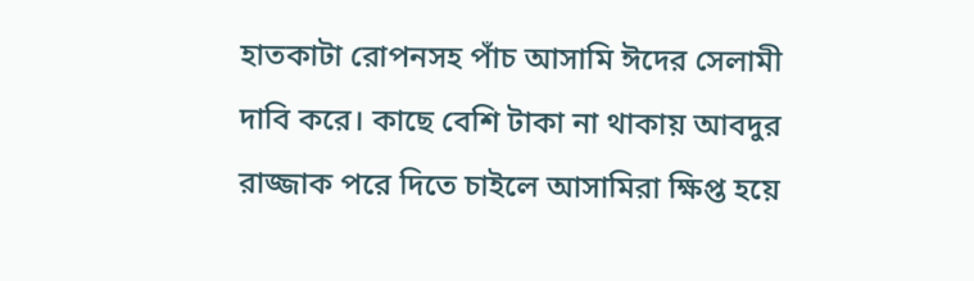হাতকাটা রোপনসহ পাঁচ আসামি ঈদের সেলামী দাবি করে। কাছে বেশি টাকা না থাকায় আবদুর রাজ্জাক পরে দিতে চাইলে আসামিরা ক্ষিপ্ত হয়ে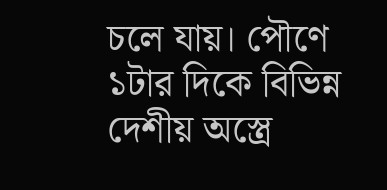চলে যায়। পৌণে ১টার দিকে বিভিন্ন দেশীয় অস্ত্রে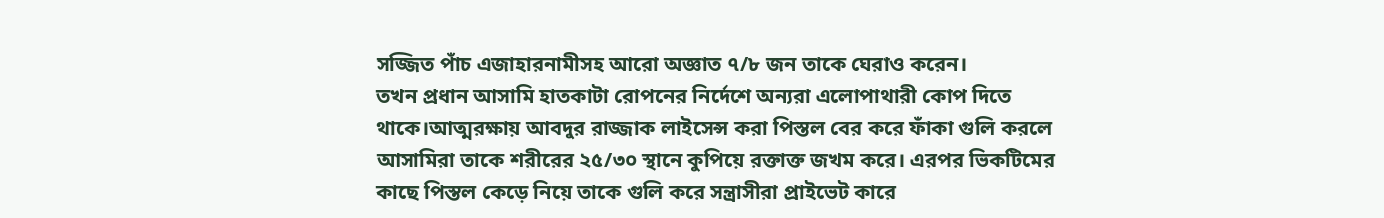সজ্জিত পাঁচ এজাহারনামীসহ আরো অজ্ঞাত ৭/৮ জন তাকে ঘেরাও করেন।
তখন প্রধান আসামি হাতকাটা রোপনের নির্দেশে অন্যরা এলোপাথারী কোপ দিতে থাকে।আত্মরক্ষায় আবদুর রাজ্জাক লাইসেন্স করা পিস্তল বের করে ফাঁকা গুলি করলে আসামিরা তাকে শরীরের ২৫/৩০ স্থানে কুপিয়ে রক্তাক্ত জখম করে। এরপর ভিকটিমের কাছে পিস্তল কেড়ে নিয়ে তাকে গুলি করে সন্ত্রাসীরা প্রাইভেট কারে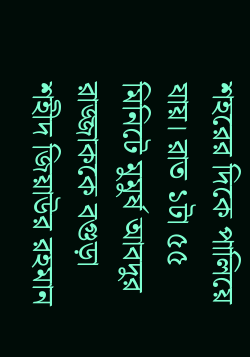শহরের দিকে পালিয়ে যায়। রাত ১টা ৫৫ মিনিটে মুমুর্ষ আবদুর রাজ্জাককে বগুড়া শহীদ জিয়াউর রহমান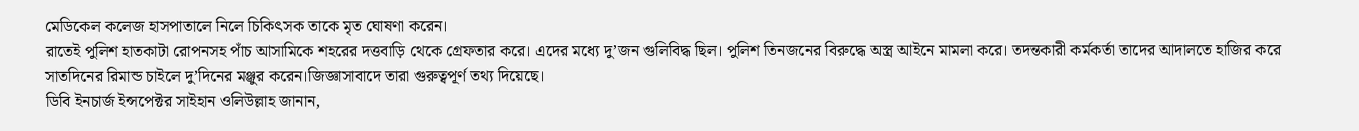মেডিকেল কলেজ হাসপাতালে নিলে চিকিৎসক তাকে মৃত ঘোষণা করেন।
রাতেই পুলিশ হাতকাটা রোপনসহ পাঁচ আসামিকে শহরের দত্তবাড়ি থেকে গ্রেফতার করে। এদের মধ্যে দু’জন গুলিবিদ্ধ ছিল। পুলিশ তিনজনের বিরুদ্ধে অস্ত্র আইনে মামলা করে। তদন্তকারী কর্মকর্তা তাদের আদালতে হাজির করে সাতদিনের রিমান্ড চাইলে দু’দিনের মঞ্জুর করেন।জিজ্ঞাসাবাদে তারা গুরুত্বপূর্ণ তথ্য দিয়েছে।
ডিবি ইনচার্জ ইন্সপেক্টর সাইহান ওলিউল্লাহ জানান,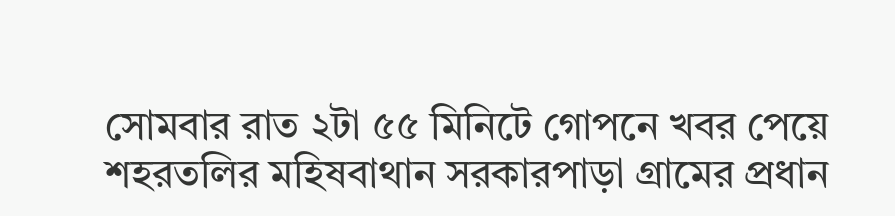সোমবার রাত ২টা ৫৫ মিনিটে গোপনে খবর পেয়ে শহরতলির মহিষবাথান সরকারপাড়া গ্রামের প্রধান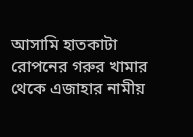আসামি হাতকাটা রোপনের গরুর খামার থেকে এজাহার নামীয়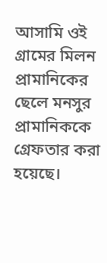আসামি ওই গ্রামের মিলন প্রামানিকের ছেলে মনসুর প্রামানিককে গ্রেফতার করা হয়েছে।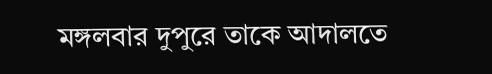মঙ্গলবার দুপুরে তাকে আদালতে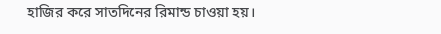হাজির করে সাতদিনের রিমান্ড চাওয়া হয়।